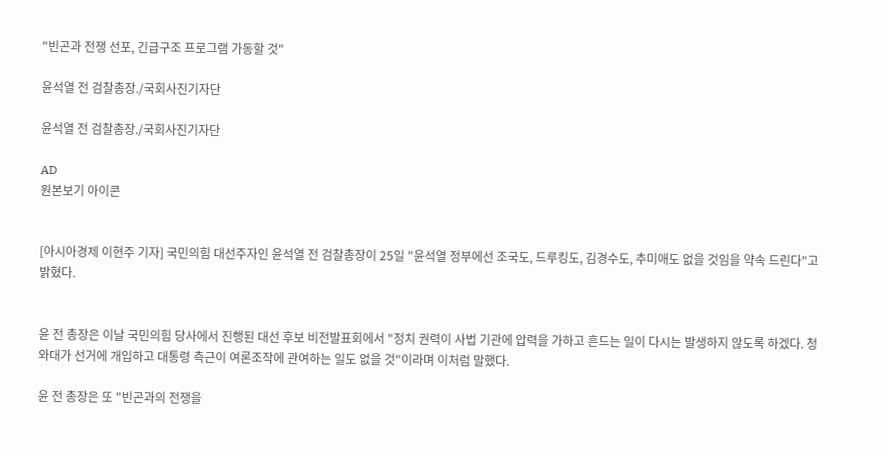"빈곤과 전쟁 선포, 긴급구조 프로그램 가동할 것"

윤석열 전 검찰총장./국회사진기자단

윤석열 전 검찰총장./국회사진기자단

AD
원본보기 아이콘


[아시아경제 이현주 기자] 국민의힘 대선주자인 윤석열 전 검찰총장이 25일 "윤석열 정부에선 조국도, 드루킹도, 김경수도, 추미애도 없을 것임을 약속 드린다"고 밝혔다.


윤 전 총장은 이날 국민의힘 당사에서 진행된 대선 후보 비전발표회에서 "정치 권력이 사법 기관에 압력을 가하고 흔드는 일이 다시는 발생하지 않도록 하겠다. 청와대가 선거에 개입하고 대통령 측근이 여론조작에 관여하는 일도 없을 것"이라며 이처럼 말했다.

윤 전 총장은 또 "빈곤과의 전쟁을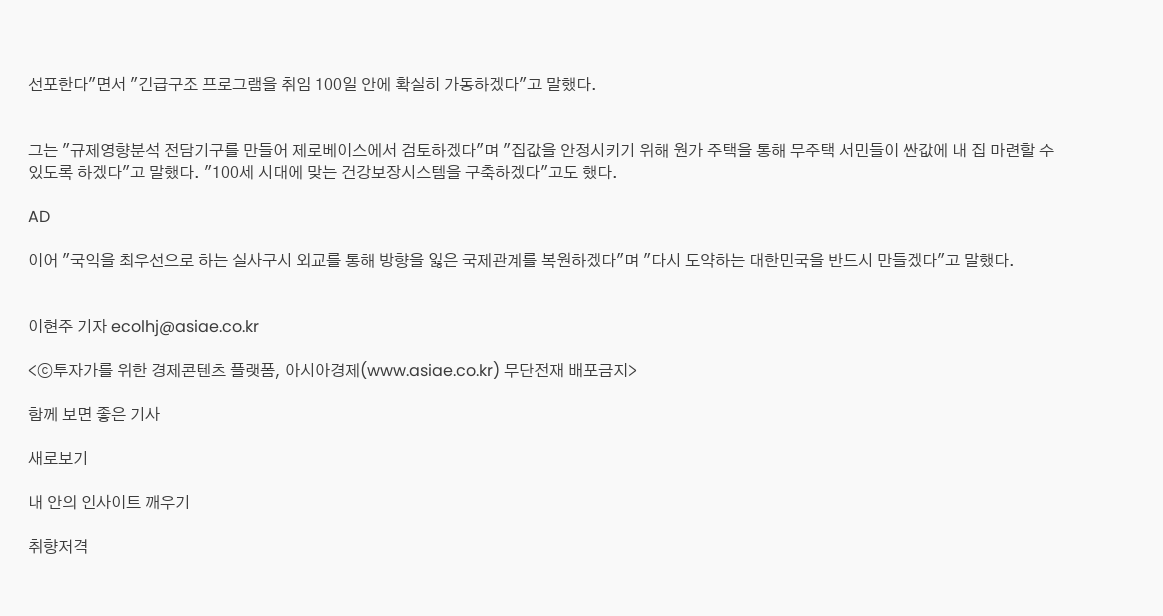선포한다"면서 "긴급구조 프로그램을 취임 100일 안에 확실히 가동하겠다"고 말했다.


그는 "규제영향분석 전담기구를 만들어 제로베이스에서 검토하겠다"며 "집값을 안정시키기 위해 원가 주택을 통해 무주택 서민들이 싼값에 내 집 마련할 수 있도록 하겠다"고 말했다. "100세 시대에 맞는 건강보장시스템을 구축하겠다"고도 했다.

AD

이어 "국익을 최우선으로 하는 실사구시 외교를 통해 방향을 잃은 국제관계를 복원하겠다"며 "다시 도약하는 대한민국을 반드시 만들겠다"고 말했다.


이현주 기자 ecolhj@asiae.co.kr

<ⓒ투자가를 위한 경제콘텐츠 플랫폼, 아시아경제(www.asiae.co.kr) 무단전재 배포금지>

함께 보면 좋은 기사

새로보기

내 안의 인사이트 깨우기

취향저격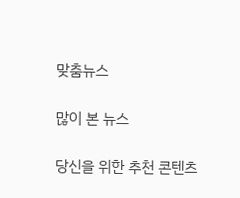맞춤뉴스

많이 본 뉴스

당신을 위한 추천 콘텐츠